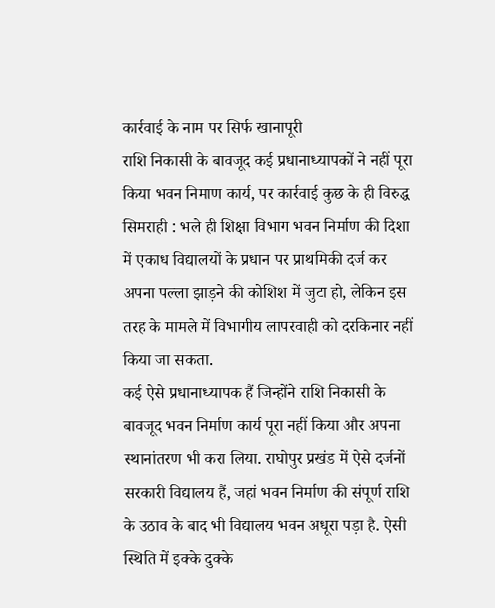कार्रवाई के नाम पर सिर्फ खानापूरी
राशि निकासी के बावजूद कई प्रधानाध्यापकों ने नहीं पूरा किया भवन निमाण कार्य, पर कार्रवाई कुछ के ही विरुद्ध
सिमराही : भले ही शिक्षा विभाग भवन निर्माण की दिशा में एकाध विद्यालयों के प्रधान पर प्राथमिकी दर्ज कर अपना पल्ला झाड़ने की कोशिश में जुटा हो, लेकिन इस तरह के मामले में विभागीय लापरवाही को दरकिनार नहीं किया जा सकता.
कई ऐसे प्रधानाध्यापक हैं जिन्होंने राशि निकासी के बावजूद भवन निर्माण कार्य पूरा नहीं किया और अपना स्थानांतरण भी करा लिया. राघोपुर प्रखंड में ऐसे दर्जनों सरकारी विद्यालय हैं, जहां भवन निर्माण की संपूर्ण राशि के उठाव के बाद भी विद्यालय भवन अधूरा पड़ा है. ऐसी स्थिति में इक्के दुक्के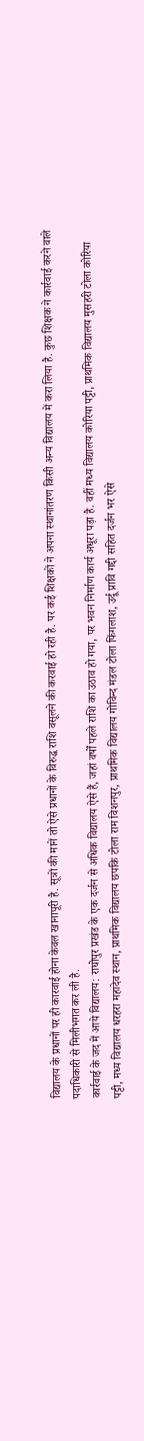विद्यालय के प्रधानों पर ही कारवाई होना केवल खानापूरी है. सूत्रों की मानें तो ऐसे प्रधानों के विरुद्ध राशि वसूलने की करवाई हो रही है. पर कई शिक्षकों ने अपना स्थानांतरण किसी अन्य विद्यालय में करा लिया है. कुछ शिक्षक ने कार्रवाई करने वाले पदाधिकारी से मिलीभगत कर ली है.
कार्रवाई के जद में आये विद्यालय: राघोपुर प्रखंड के एक दर्जन से अधिक विद्यालय ऐसे हैं, जहां वर्षों पहले राशि का उठाव हो गया, पर भवन निर्माण कार्य अधूरा पड़ा है. वहीं मध्य विद्यालय कोरिया पट्टी, प्राथमिक विद्यालय मुसहरी टोला कोरिया पट्टी, मध्य विद्यालय धरहरा महादेव स्थान, प्राथमिक विद्यालय छपकि टोला राम विशनपुर, प्राथमिक विद्यालय गोविन्द मंडल टोला फिंगलाश, उर्दू प्रावि गद्दी सहित दर्जन भर ऐसे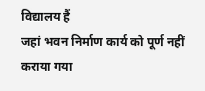विद्यालय हैं
जहां भवन निर्माण कार्य को पूर्ण नहीं कराया गया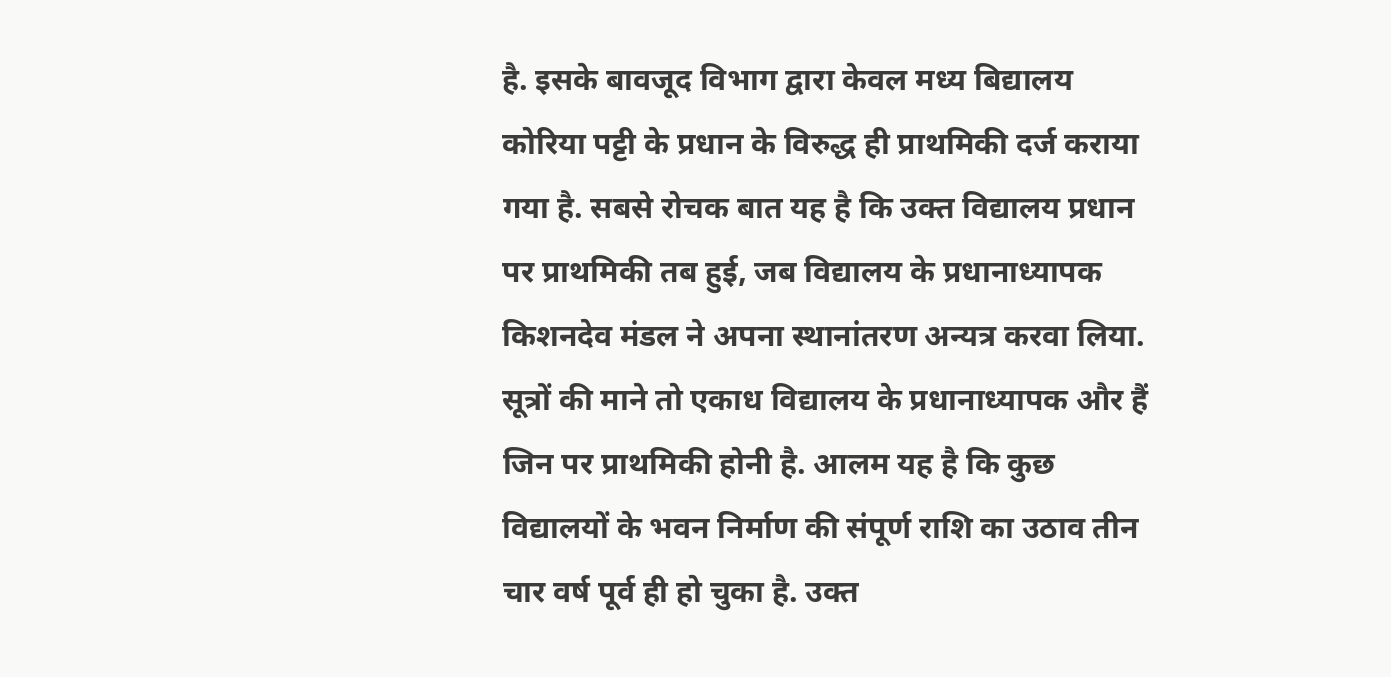है. इसके बावजूद विभाग द्वारा केवल मध्य बिद्यालय कोरिया पट्टी के प्रधान के विरुद्ध ही प्राथमिकी दर्ज कराया गया है. सबसे रोचक बात यह है कि उक्त विद्यालय प्रधान पर प्राथमिकी तब हुई, जब विद्यालय के प्रधानाध्यापक किशनदेव मंडल ने अपना स्थानांतरण अन्यत्र करवा लिया.
सूत्रों की माने तो एकाध विद्यालय के प्रधानाध्यापक और हैं जिन पर प्राथमिकी होनी है. आलम यह है कि कुछ विद्यालयों के भवन निर्माण की संपूर्ण राशि का उठाव तीन चार वर्ष पूर्व ही हो चुका है. उक्त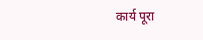कार्य पूरा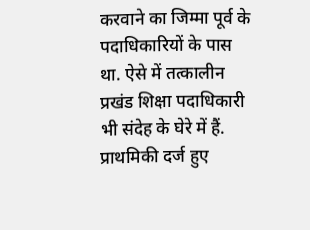करवाने का जिम्मा पूर्व के पदाधिकारियों के पास था. ऐसे में तत्कालीन प्रखंड शिक्षा पदाधिकारी भी संदेह के घेरे में हैं.
प्राथमिकी दर्ज हुए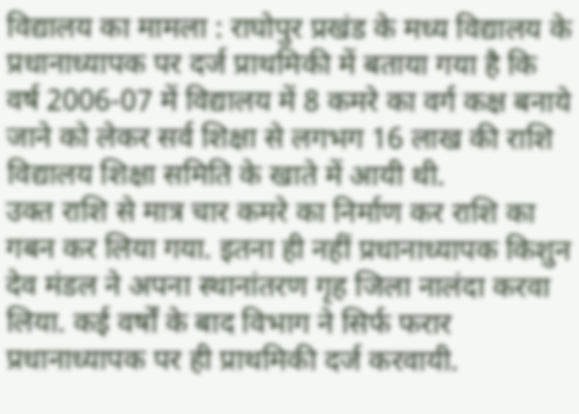विद्यालय का मामला : राघोपुर प्रखंड के मध्य विद्यालय के प्रधानाध्यापक पर दर्ज प्राथमिकी में बताया गया है कि वर्ष 2006-07 में विद्यालय में 8 कमरे का वर्ग कक्ष बनाये जाने को लेकर सर्व शिक्षा से लगभग 16 लाख की राशि विद्यालय शिक्षा समिति के खाते में आयी थी.
उक्त राशि से मात्र चार कमरे का निर्माण कर राशि का गबन कर लिया गया. इतना ही नहीं प्रधानाध्यापक किशुन देव मंडल ने अपना स्थानांतरण गृह जिला नालंदा करवा लिया. कई वर्षों के बाद विभाग ने सिर्फ फरार प्रधानाध्यापक पर ही प्राथमिकी दर्ज करवायी.